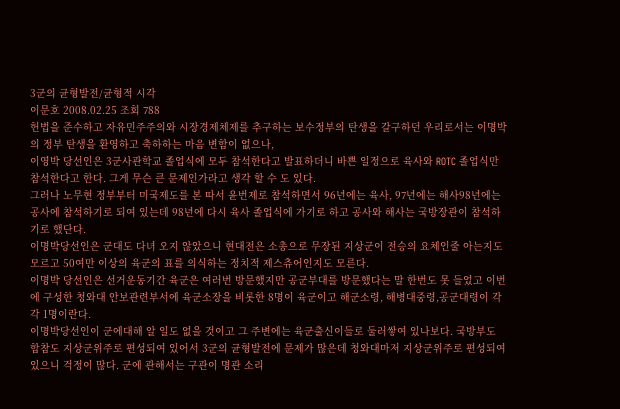3군의 균형발전/균형적 시각
이문호 2008.02.25 조회 788
헌법을 준수하고 자유민주주의와 시장경제체제를 추구하는 보수정부의 탄생을 갈구하던 우리로서는 이명박의 정부 탄생을 환영하고 축하하는 마음 변함이 없으나,
이영박 당선인은 3군사관학교 졸업식에 모두 참석한다고 발표하더니 바쁜 일정으로 육사와 ROTC 졸업식만 참석한다고 한다. 그게 무슨 큰 문제인가라고 생각 할 수 도 있다.
그러나 노무현 정부부터 미국제도를 본 따서 윤번제로 참석하면서 96년에는 육사, 97년에는 해사98년에는 공사에 참석하기로 되여 있는데 98년에 다시 육사 졸업식에 가기로 하고 공사와 해사는 국방장관이 참석하기로 했단다.
이명박당선인은 군대도 다녀 오지 않았으니 현대전은 소총으로 무장된 지상군이 전승의 요체인줄 아는지도 모르고 50여만 이상의 육군의 표를 의식하는 정치적 제스츄어인지도 모른다.
이명박 당선인은 선거운동기간 육군은 여러번 방문했지만 공군부대를 방문했다는 말 한번도 못 들었고 이번에 구성한 청와대 안보관련부서에 육군소장을 비롯한 8명이 육군이고 해군소령, 해병대중령,공군대령이 각각 1명이란다.
이명박당선인이 군에대해 알 일도 없을 것이고 그 주변에는 육군출신이들로 둘러쌓여 있나보다. 국방부도 합참도 지상군위주로 편성되여 있어서 3군의 균형발전에 문제가 많은데 청와대마저 지상군위주로 편성되여 있으니 걱정이 많다. 군에 관해서는 구관이 명관 소리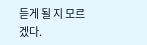듣게 될 지 모르겠다.